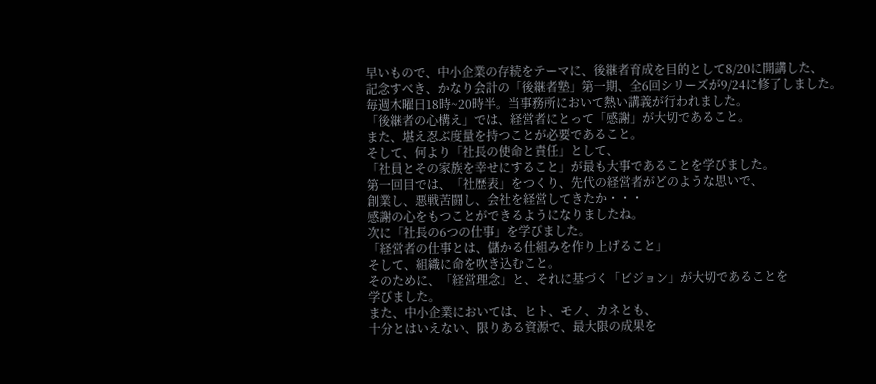早いもので、中小企業の存続をテーマに、後継者育成を目的として8/20に開講した、
記念すべき、かなり会計の「後継者塾」第一期、全6回シリーズが9/24に修了しました。
毎週木曜日18時~20時半。当事務所において熱い講義が行われました。
「後継者の心構え」では、経営者にとって「感謝」が大切であること。
また、堪え忍ぶ度量を持つことが必要であること。
そして、何より「社長の使命と責任」として、
「社員とその家族を幸せにすること」が最も大事であることを学びました。
第一回目では、「社歴表」をつくり、先代の経営者がどのような思いで、
創業し、悪戦苦闘し、会社を経営してきたか・・・
感謝の心をもつことができるようになりましたね。
次に「社長の6つの仕事」を学びました。
「経営者の仕事とは、儲かる仕組みを作り上げること」
そして、組織に命を吹き込むこと。
そのために、「経営理念」と、それに基づく「ビジョン」が大切であることを
学びました。
また、中小企業においては、ヒト、モノ、カネとも、
十分とはいえない、限りある資源で、最大限の成果を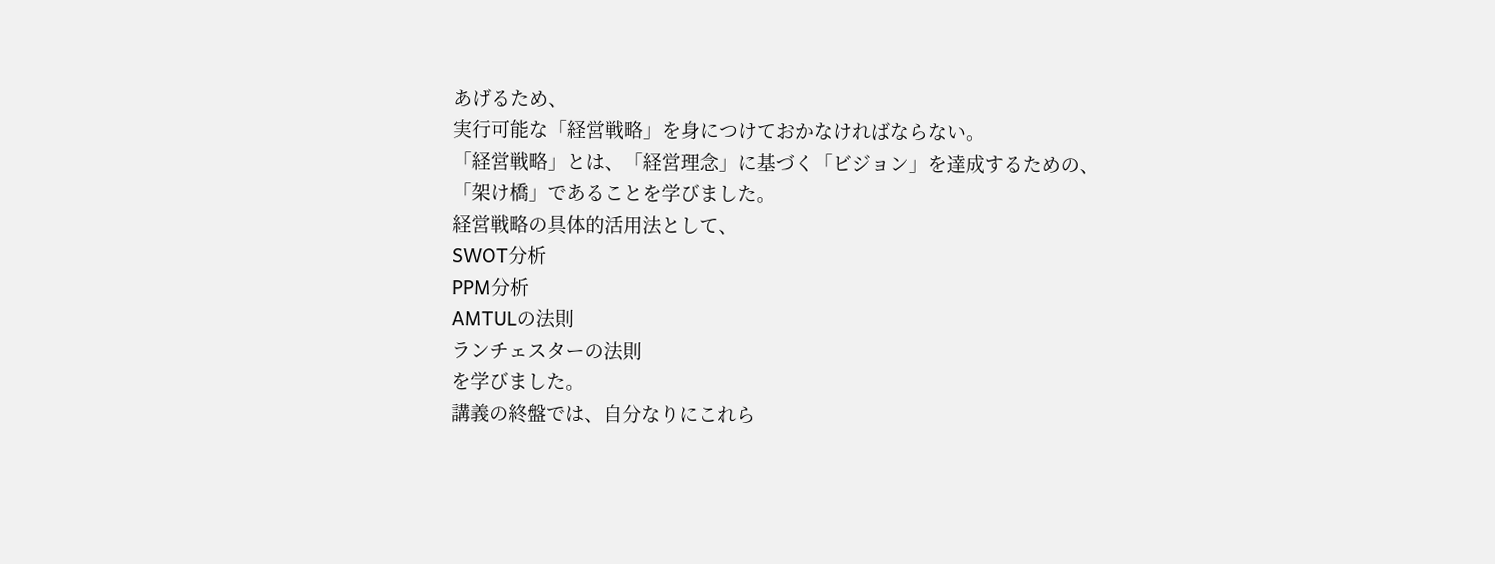あげるため、
実行可能な「経営戦略」を身につけておかなければならない。
「経営戦略」とは、「経営理念」に基づく「ビジョン」を達成するための、
「架け橋」であることを学びました。
経営戦略の具体的活用法として、
SWOT分析
PPM分析
AMTULの法則
ランチェスターの法則
を学びました。
講義の終盤では、自分なりにこれら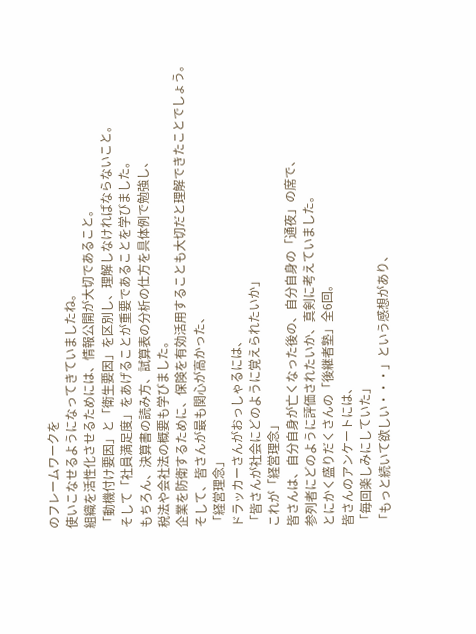のフレームワークを
使いこなせるようになってきていましたね。
組織を活性化させるためには、情報公開が大切であること。
「動機付け要因」と「衛生要因」を区別し、理解しなければならないこと。
そして「社員満足度」をあげることが重要であることを学びました。
もちろん、決算書の読み方、試算表の分析の仕方を具体例で勉強し、
税法や会社法の概要も学びました。
企業を防衛するために、保険を有効活用することも大切だと理解できたことでしょう。
そして、皆さんが最も関心が高かった、
「経営理念」
ドラッカーさんがおっしゃるには、
「皆さんが社会にどのように覚えられたいか」
これが「経営理念」
皆さんは、自分自身が亡くなった後の、自分自身の「通夜」の席で、
参列者にどのように評価されたいか、真剣に考えていました。
とにかく盛りだくさんの「後継者塾」全6回。
皆さんのアンケートには、
「毎回楽しみにしていた」
「もっと続いて欲しい・・・」という感想があり、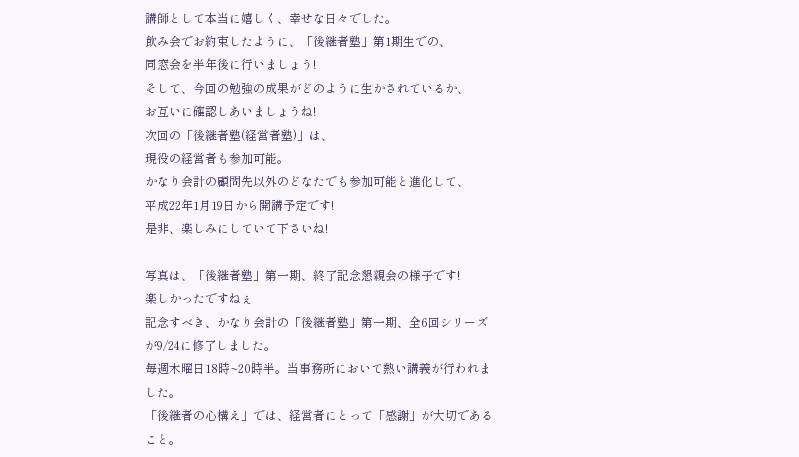講師として本当に嬉しく、幸せな日々でした。
飲み会でお約束したように、「後継者塾」第1期生での、
同窓会を半年後に行いましょう!
そして、今回の勉強の成果がどのように生かされているか、
お互いに確認しあいましょうね!
次回の「後継者塾(経営者塾)」は、
現役の経営者も参加可能。
かなり会計の顧問先以外のどなたでも参加可能と進化して、
平成22年1月19日から開講予定です!
是非、楽しみにしていて下さいね!

写真は、「後継者塾」第一期、終了記念懇親会の様子です!
楽しかったですねぇ
記念すべき、かなり会計の「後継者塾」第一期、全6回シリーズが9/24に修了しました。
毎週木曜日18時~20時半。当事務所において熱い講義が行われました。
「後継者の心構え」では、経営者にとって「感謝」が大切であること。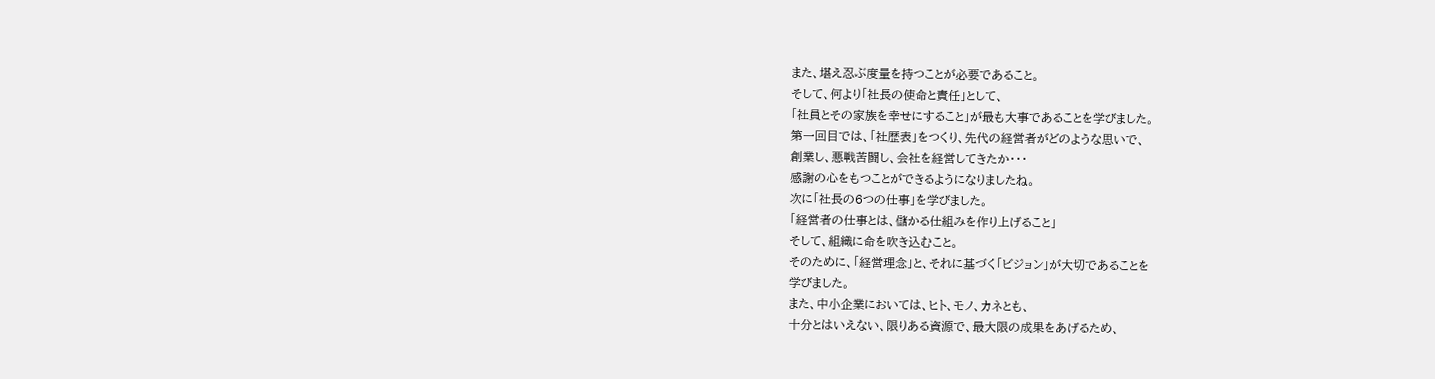また、堪え忍ぶ度量を持つことが必要であること。
そして、何より「社長の使命と責任」として、
「社員とその家族を幸せにすること」が最も大事であることを学びました。
第一回目では、「社歴表」をつくり、先代の経営者がどのような思いで、
創業し、悪戦苦闘し、会社を経営してきたか・・・
感謝の心をもつことができるようになりましたね。
次に「社長の6つの仕事」を学びました。
「経営者の仕事とは、儲かる仕組みを作り上げること」
そして、組織に命を吹き込むこと。
そのために、「経営理念」と、それに基づく「ビジョン」が大切であることを
学びました。
また、中小企業においては、ヒト、モノ、カネとも、
十分とはいえない、限りある資源で、最大限の成果をあげるため、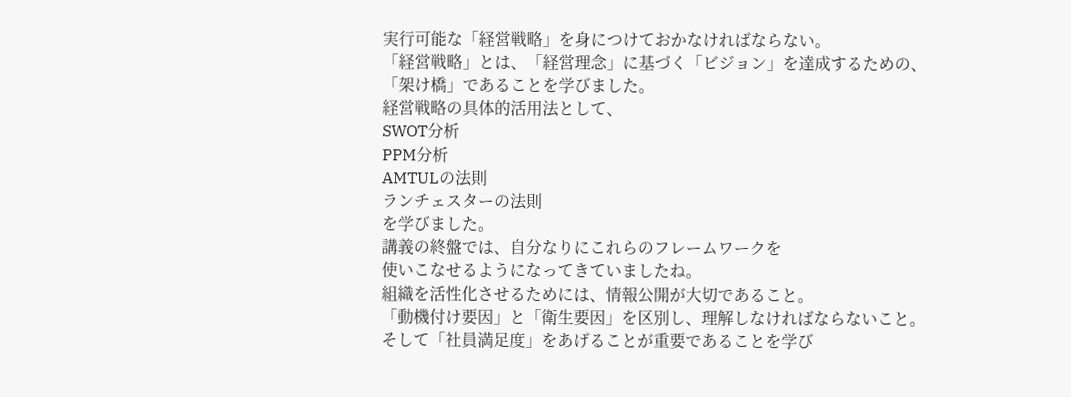実行可能な「経営戦略」を身につけておかなければならない。
「経営戦略」とは、「経営理念」に基づく「ビジョン」を達成するための、
「架け橋」であることを学びました。
経営戦略の具体的活用法として、
SWOT分析
PPM分析
AMTULの法則
ランチェスターの法則
を学びました。
講義の終盤では、自分なりにこれらのフレームワークを
使いこなせるようになってきていましたね。
組織を活性化させるためには、情報公開が大切であること。
「動機付け要因」と「衛生要因」を区別し、理解しなければならないこと。
そして「社員満足度」をあげることが重要であることを学び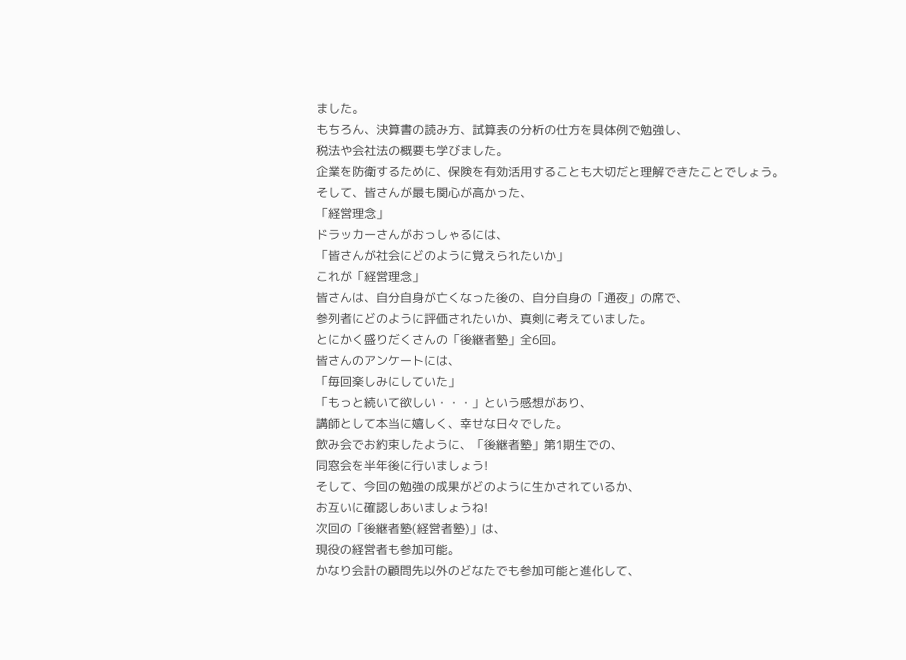ました。
もちろん、決算書の読み方、試算表の分析の仕方を具体例で勉強し、
税法や会社法の概要も学びました。
企業を防衛するために、保険を有効活用することも大切だと理解できたことでしょう。
そして、皆さんが最も関心が高かった、
「経営理念」
ドラッカーさんがおっしゃるには、
「皆さんが社会にどのように覚えられたいか」
これが「経営理念」
皆さんは、自分自身が亡くなった後の、自分自身の「通夜」の席で、
参列者にどのように評価されたいか、真剣に考えていました。
とにかく盛りだくさんの「後継者塾」全6回。
皆さんのアンケートには、
「毎回楽しみにしていた」
「もっと続いて欲しい・・・」という感想があり、
講師として本当に嬉しく、幸せな日々でした。
飲み会でお約束したように、「後継者塾」第1期生での、
同窓会を半年後に行いましょう!
そして、今回の勉強の成果がどのように生かされているか、
お互いに確認しあいましょうね!
次回の「後継者塾(経営者塾)」は、
現役の経営者も参加可能。
かなり会計の顧問先以外のどなたでも参加可能と進化して、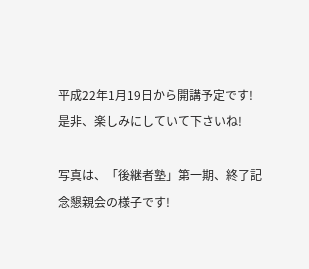平成22年1月19日から開講予定です!
是非、楽しみにしていて下さいね!

写真は、「後継者塾」第一期、終了記念懇親会の様子です!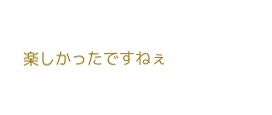楽しかったですねぇ